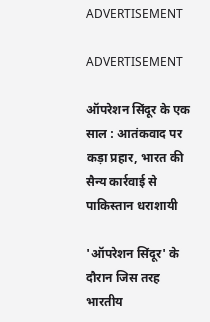ADVERTISEMENT

ADVERTISEMENT

ऑपरेशन सिंदूर के एक साल : आतंकवाद पर कड़ा प्रहार, भारत की सैन्य कार्रवाई से पाकिस्तान धराशायी

'ऑपरेशन सिंदूर' के दौरान जिस तरह भारतीय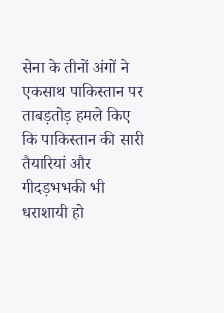सेना के तीनों अंगों ने एकसाथ पाकिस्तान पर ताबड़तोड़ हमले किए कि पाकिस्तान की सारी तैयारियां और गीदड़भभकी भी धराशायी हो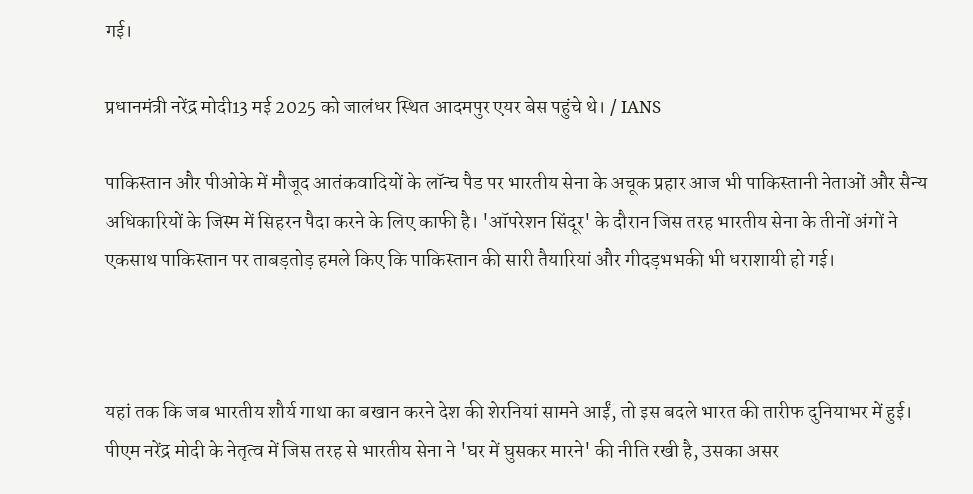गई।

प्रधानमंत्री नरेंद्र मोदी13 मई 2025 को जालंधर स्थित आदमपुर एयर बेस पहुंचे थे। / IANS

पाकिस्तान और पीओके में मौजूद आतंकवादियों के लॉन्च पैड पर भारतीय सेना के अचूक प्रहार आज भी पाकिस्तानी नेताओं और सैन्य अधिकारियों के जिस्म में सिहरन पैदा करने के लिए काफी है। 'ऑपरेशन सिंदूर' के दौरान जिस तरह भारतीय सेना के तीनों अंगों ने एकसाथ पाकिस्तान पर ताबड़तोड़ हमले किए कि पाकिस्तान की सारी तैयारियां और गीदड़भभकी भी धराशायी हो गई।



यहां तक कि जब भारतीय शौर्य गाथा का बखान करने देश की शेरनियां सामने आईं, तो इस बदले भारत की तारीफ दुनियाभर में हुई। पीएम नरेंद्र मोदी के नेतृत्व में जिस तरह से भारतीय सेना ने 'घर में घुसकर मारने' की नीति रखी है, उसका असर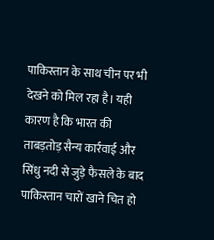पाकिस्तान के साथ चीन पर भी देखने को मिल रहा है। यही कारण है कि भारत की ताबड़तोड़ सैन्य कार्रवाई और सिंधु नदी से जुड़े फैसले के बाद पाकिस्तान चारों खाने चित हो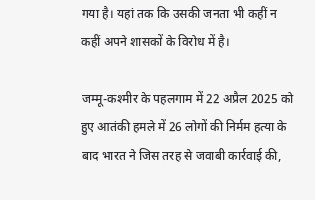गया है। यहां तक कि उसकी जनता भी कहीं न कहीं अपने शासकों के विरोध में है।

जम्मू-कश्मीर के पहलगाम में 22 अप्रैल 2025 को हुए आतंकी हमले में 26 लोगों की निर्मम हत्या के बाद भारत ने जिस तरह से जवाबी कार्रवाई की,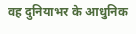वह दुनियाभर के आधुनिक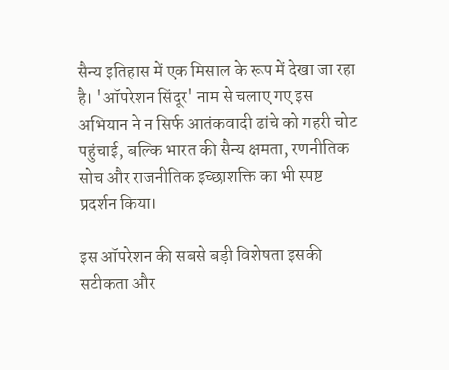सैन्य इतिहास में एक मिसाल के रूप में देखा जा रहा है। 'ऑपरेशन सिंदूर' नाम से चलाए गए इस अभियान ने न सिर्फ आतंकवादी ढांचे को गहरी चोट पहुंचाई, बल्कि भारत की सैन्य क्षमता, रणनीतिक सोच और राजनीतिक इच्छाशक्ति का भी स्पष्ट प्रदर्शन किया।

इस ऑपरेशन की सबसे बड़ी विशेषता इसकी सटीकता और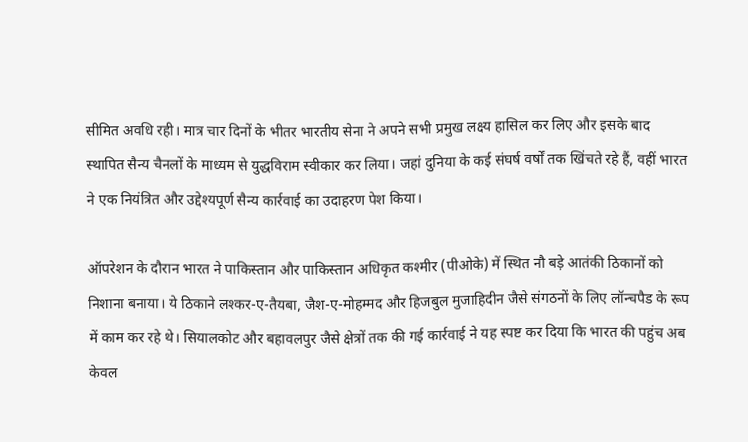सीमित अवधि रही। मात्र चार दिनों के भीतर भारतीय सेना ने अपने सभी प्रमुख लक्ष्य हासिल कर लिए और इसके बाद स्थापित सैन्य चैनलों के माध्यम से युद्धविराम स्वीकार कर लिया। जहां दुनिया के कई संघर्ष वर्षों तक खिंचते रहे हैं, वहीं भारत ने एक नियंत्रित और उद्देश्यपूर्ण सैन्य कार्रवाई का उदाहरण पेश किया।

ऑपरेशन के दौरान भारत ने पाकिस्तान और पाकिस्तान अधिकृत कश्मीर (पीओके) में स्थित नौ बड़े आतंकी ठिकानों को निशाना बनाया। ये ठिकाने लश्कर-ए-तैयबा, जैश-ए-मोहम्मद और हिजबुल मुजाहिदीन जैसे संगठनों के लिए लॉन्चपैड के रूप में काम कर रहे थे। सियालकोट और बहावलपुर जैसे क्षेत्रों तक की गई कार्रवाई ने यह स्पष्ट कर दिया कि भारत की पहुंच अब केवल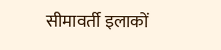सीमावर्ती इलाकों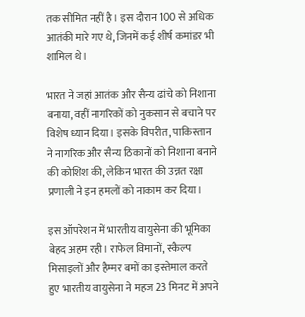तक सीमित नहीं है। इस दौरान 100 से अधिक आतंकी मारे गए थे, जिनमें कई शीर्ष कमांडर भी शामिल थे।

भारत ने जहां आतंक और सैन्य ढांचे को निशाना बनाया, वहीं नागरिकों को नुकसान से बचाने पर विशेष ध्यान दिया। इसके विपरीत, पाकिस्तान ने नागरिक और सैन्य ठिकानों को निशाना बनाने की कोशिश की, लेकिन भारत की उन्नत रक्षा प्रणाली ने इन हमलों को नाकाम कर दिया।

इस ऑपरेशन में भारतीय वायुसेना की भूमिका बेहद अहम रही। राफेल विमानों, स्कैल्प मिसाइलों और हैम्मर बमों का इस्तेमाल करते हुए भारतीय वायुसेना ने महज 23 मिनट में अपने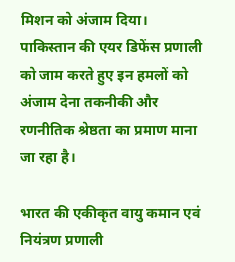मिशन को अंजाम दिया। पाकिस्तान की एयर डिफेंस प्रणाली को जाम करते हुए इन हमलों को अंजाम देना तकनीकी और रणनीतिक श्रेष्ठता का प्रमाण माना जा रहा है।

भारत की एकीकृत वायु कमान एवं नियंत्रण प्रणाली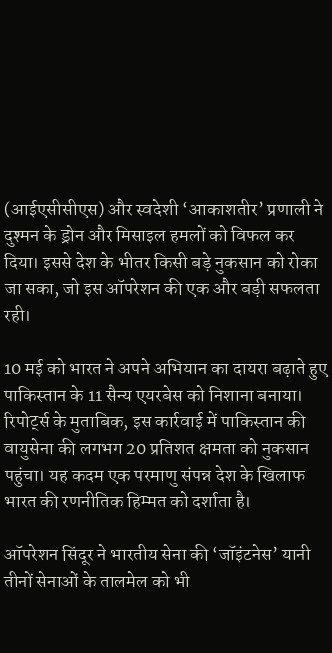(आईएसीसीएस) और स्वदेशी ‘आकाशतीर’ प्रणाली ने दुश्मन के ड्रोन और मिसाइल हमलों को विफल कर दिया। इससे देश के भीतर किसी बड़े नुकसान को रोका जा सका, जो इस ऑपरेशन की एक और बड़ी सफलता रही।

10 मई को भारत ने अपने अभियान का दायरा बढ़ाते हुए पाकिस्तान के 11 सैन्य एयरबेस को निशाना बनाया। रिपोर्ट्स के मुताबिक, इस कार्रवाई में पाकिस्तान की वायुसेना की लगभग 20 प्रतिशत क्षमता को नुकसान पहुंचा। यह कदम एक परमाणु संपन्न देश के खिलाफ भारत की रणनीतिक हिम्मत को दर्शाता है।

ऑपरेशन सिंदूर ने भारतीय सेना की ‘जॉइंटनेस’ यानी तीनों सेनाओं के तालमेल को भी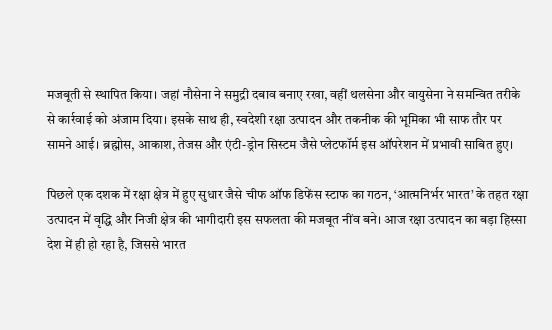मजबूती से स्थापित किया। जहां नौसेना ने समुद्री दबाव बनाए रखा, वहीं थलसेना और वायुसेना ने समन्वित तरीके से कार्रवाई को अंजाम दिया। इसके साथ ही, स्वदेशी रक्षा उत्पादन और तकनीक की भूमिका भी साफ तौर पर सामने आई। ब्रह्मोस, आकाश, तेजस और एंटी-ड्रोन सिस्टम जैसे प्लेटफॉर्म इस ऑपरेशन में प्रभावी साबित हुए।

पिछले एक दशक में रक्षा क्षेत्र में हुए सुधार जैसे चीफ ऑफ डिफेंस स्टाफ का गठन, ‘आत्मनिर्भर भारत’ के तहत रक्षा उत्पादन में वृद्धि और निजी क्षेत्र की भागीदारी इस सफलता की मजबूत नींव बने। आज रक्षा उत्पादन का बड़ा हिस्सा देश में ही हो रहा है, जिससे भारत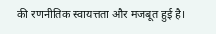की रणनीतिक स्वायत्तता और मजबूत हुई है।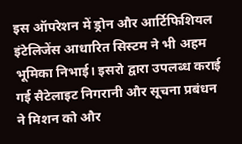इस ऑपरेशन में ड्रोन और आर्टिफिशियल इंटेलिजेंस आधारित सिस्टम ने भी अहम भूमिका निभाई। इसरो द्वारा उपलब्ध कराई गई सैटेलाइट निगरानी और सूचना प्रबंधन ने मिशन को और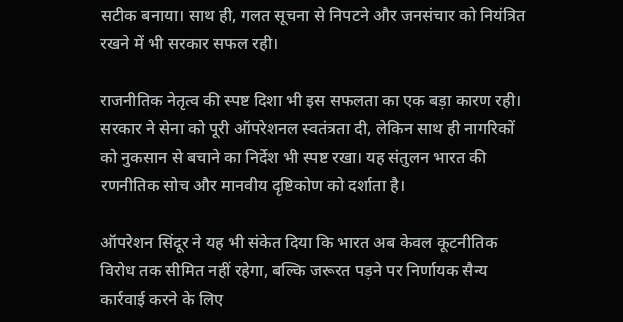सटीक बनाया। साथ ही, गलत सूचना से निपटने और जनसंचार को नियंत्रित रखने में भी सरकार सफल रही।

राजनीतिक नेतृत्व की स्पष्ट दिशा भी इस सफलता का एक बड़ा कारण रही। सरकार ने सेना को पूरी ऑपरेशनल स्वतंत्रता दी, लेकिन साथ ही नागरिकों को नुकसान से बचाने का निर्देश भी स्पष्ट रखा। यह संतुलन भारत की रणनीतिक सोच और मानवीय दृष्टिकोण को दर्शाता है।

ऑपरेशन सिंदूर ने यह भी संकेत दिया कि भारत अब केवल कूटनीतिक विरोध तक सीमित नहीं रहेगा, बल्कि जरूरत पड़ने पर निर्णायक सैन्य कार्रवाई करने के लिए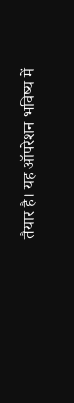तैयार है। यह ऑपरेशन भविष्य में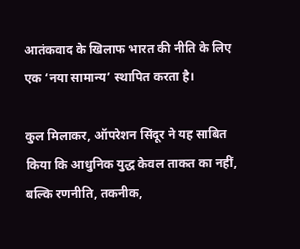आतंकवाद के खिलाफ भारत की नीति के लिए एक ‘नया सामान्य’ स्थापित करता है।

कुल मिलाकर, ऑपरेशन सिंदूर ने यह साबित किया कि आधुनिक युद्ध केवल ताकत का नहीं, बल्कि रणनीति, तकनीक,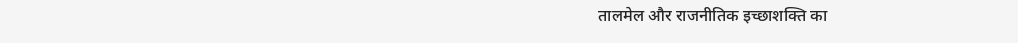तालमेल और राजनीतिक इच्छाशक्ति का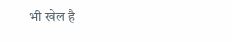भी खेल है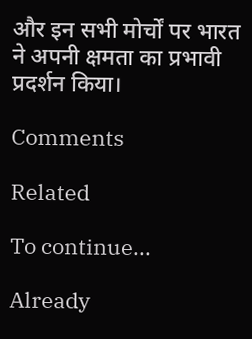और इन सभी मोर्चों पर भारत ने अपनी क्षमता का प्रभावी प्रदर्शन किया।

Comments

Related

To continue...

Already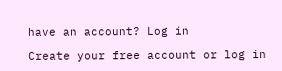have an account? Log in

Create your free account or log in